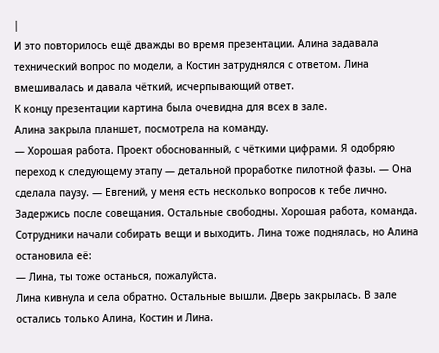|
И это повторилось ещё дважды во время презентации. Алина задавала технический вопрос по модели, а Костин затруднялся с ответом. Лина вмешивалась и давала чёткий, исчерпывающий ответ.
К концу презентации картина была очевидна для всех в зале.
Алина закрыла планшет, посмотрела на команду.
— Хорошая работа. Проект обоснованный, с чёткими цифрами. Я одобряю переход к следующему этапу — детальной проработке пилотной фазы. — Она сделала паузу. — Евгений, у меня есть несколько вопросов к тебе лично. Задержись после совещания. Остальные свободны. Хорошая работа, команда.
Сотрудники начали собирать вещи и выходить. Лина тоже поднялась, но Алина остановила её:
— Лина, ты тоже останься, пожалуйста.
Лина кивнула и села обратно. Остальные вышли. Дверь закрылась. В зале остались только Алина, Костин и Лина.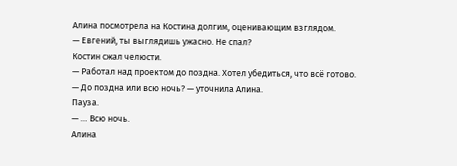Алина посмотрела на Костина долгим, оценивающим взглядом.
— Евгений, ты выглядишь ужасно. Не спал?
Костин сжал челюсти.
— Работал над проектом до поздна. Хотел убедиться, что всё готово.
— До поздна или всю ночь? — уточнила Алина.
Пауза.
— … Всю ночь.
Алина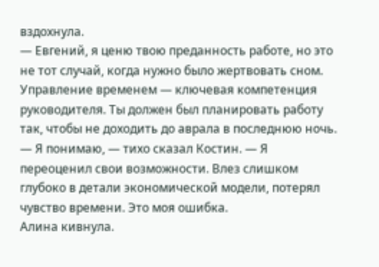вздохнула.
— Евгений, я ценю твою преданность работе, но это не тот случай, когда нужно было жертвовать сном. Управление временем — ключевая компетенция руководителя. Ты должен был планировать работу так, чтобы не доходить до аврала в последнюю ночь.
— Я понимаю, — тихо сказал Костин. — Я переоценил свои возможности. Влез слишком глубоко в детали экономической модели, потерял чувство времени. Это моя ошибка.
Алина кивнула.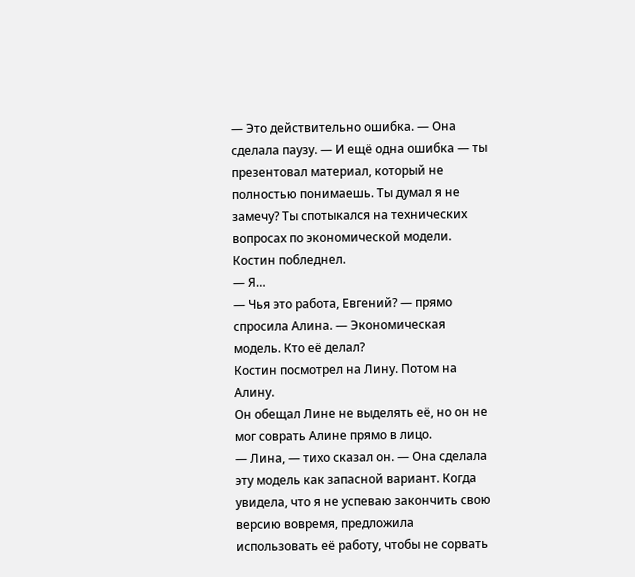— Это действительно ошибка. — Она сделала паузу. — И ещё одна ошибка — ты презентовал материал, который не полностью понимаешь. Ты думал я не замечу? Ты спотыкался на технических вопросах по экономической модели.
Костин побледнел.
— Я…
— Чья это работа, Евгений? — прямо спросила Алина. — Экономическая модель. Кто её делал?
Костин посмотрел на Лину. Потом на Алину.
Он обещал Лине не выделять её, но он не мог соврать Алине прямо в лицо.
— Лина, — тихо сказал он. — Она сделала эту модель как запасной вариант. Когда увидела, что я не успеваю закончить свою версию вовремя, предложила использовать её работу, чтобы не сорвать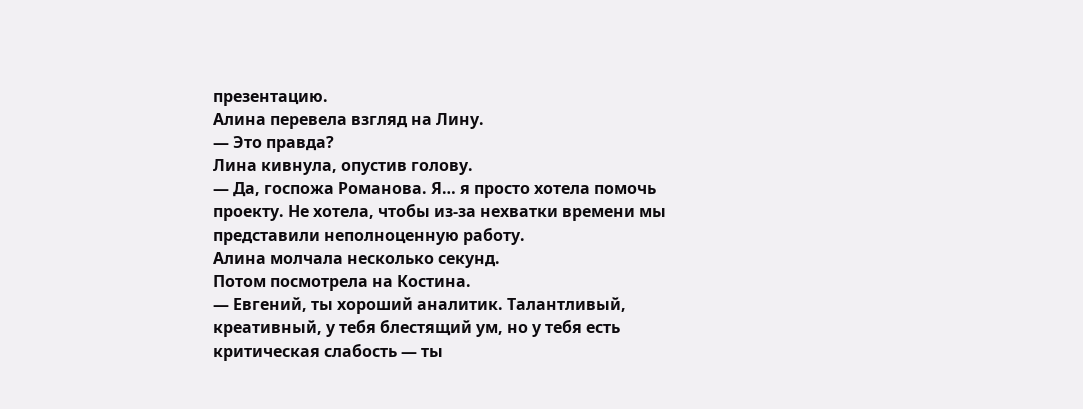презентацию.
Алина перевела взгляд на Лину.
— Это правда?
Лина кивнула, опустив голову.
— Да, госпожа Романова. Я… я просто хотела помочь проекту. Не хотела, чтобы из-за нехватки времени мы представили неполноценную работу.
Алина молчала несколько секунд.
Потом посмотрела на Костина.
— Евгений, ты хороший аналитик. Талантливый, креативный, у тебя блестящий ум, но у тебя есть критическая слабость — ты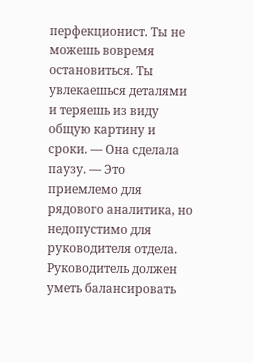перфекционист. Ты не можешь вовремя остановиться. Ты увлекаешься деталями и теряешь из виду общую картину и сроки. — Она сделала паузу. — Это приемлемо для рядового аналитика, но недопустимо для руководителя отдела. Руководитель должен уметь балансировать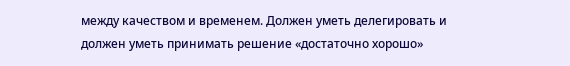между качеством и временем. Должен уметь делегировать и должен уметь принимать решение «достаточно хорошо»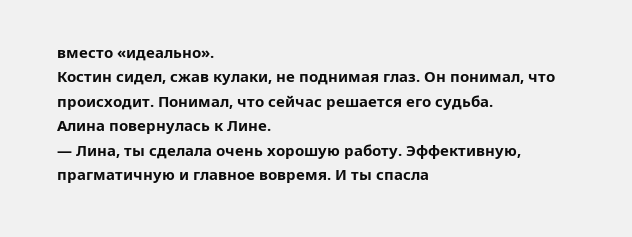вместо «идеально».
Костин сидел, сжав кулаки, не поднимая глаз. Он понимал, что происходит. Понимал, что сейчас решается его судьба.
Алина повернулась к Лине.
— Лина, ты сделала очень хорошую работу. Эффективную, прагматичную и главное вовремя. И ты спасла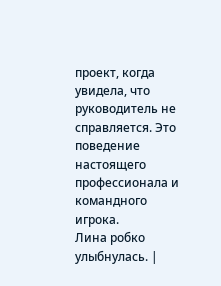проект, когда увидела, что руководитель не справляется. Это поведение настоящего профессионала и командного игрока.
Лина робко улыбнулась. |